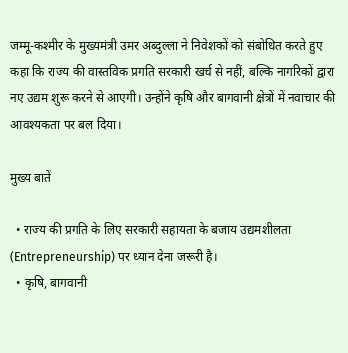जम्मू-कश्मीर के मुख्यमंत्री उमर अब्दुल्ला ने निवेशकों को संबोधित करते हुए कहा कि राज्य की वास्तविक प्रगति सरकारी खर्च से नहीं, बल्कि नागरिकों द्वारा नए उद्यम शुरू करने से आएगी। उन्होंने कृषि और बागवानी क्षेत्रों में नवाचार की आवश्यकता पर बल दिया।

मुख्य बातें

  • राज्य की प्रगति के लिए सरकारी सहायता के बजाय उद्यमशीलता (Entrepreneurship) पर ध्यान देना जरूरी है।
  • कृषि, बागवानी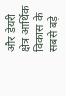और डेयरी क्षेत्र आर्थिक विकास के सबसे बड़े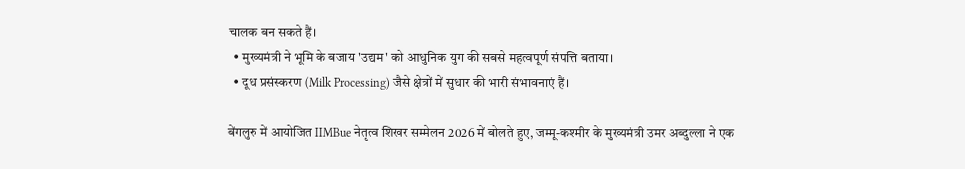चालक बन सकते हैं।
  • मुख्यमंत्री ने भूमि के बजाय 'उद्यम' को आधुनिक युग की सबसे महत्वपूर्ण संपत्ति बताया।
  • दूध प्रसंस्करण (Milk Processing) जैसे क्षेत्रों में सुधार की भारी संभावनाएं हैं।

बेंगलुरु में आयोजित IIMBue नेतृत्व शिखर सम्मेलन 2026 में बोलते हुए, जम्मू-कश्मीर के मुख्यमंत्री उमर अब्दुल्ला ने एक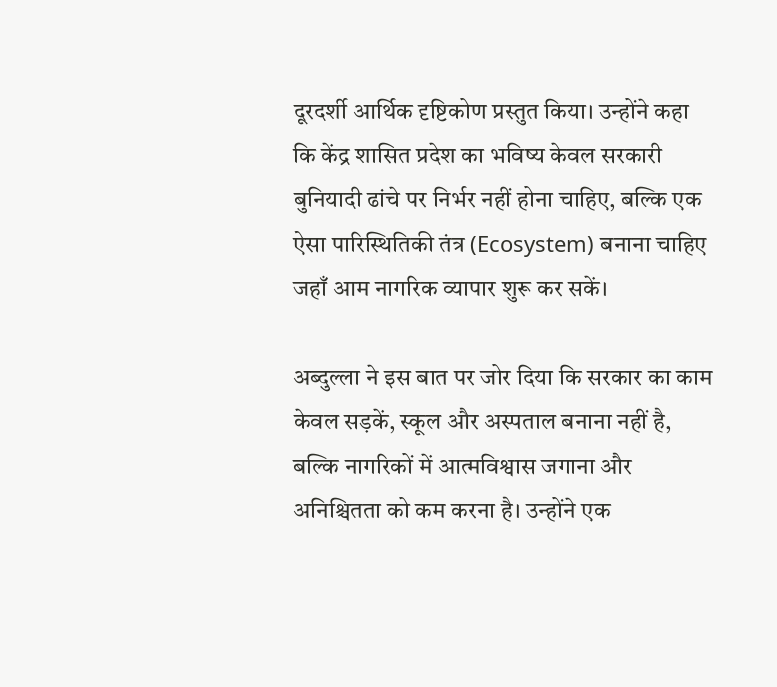दूरदर्शी आर्थिक दृष्टिकोण प्रस्तुत किया। उन्होंने कहा कि केंद्र शासित प्रदेश का भविष्य केवल सरकारी बुनियादी ढांचे पर निर्भर नहीं होना चाहिए, बल्कि एक ऐसा पारिस्थितिकी तंत्र (Ecosystem) बनाना चाहिए जहाँ आम नागरिक व्यापार शुरू कर सकें।

अब्दुल्ला ने इस बात पर जोर दिया कि सरकार का काम केवल सड़कें, स्कूल और अस्पताल बनाना नहीं है, बल्कि नागरिकों में आत्मविश्वास जगाना और अनिश्चितता को कम करना है। उन्होंने एक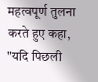महत्वपूर्ण तुलना करते हुए कहा, "यदि पिछली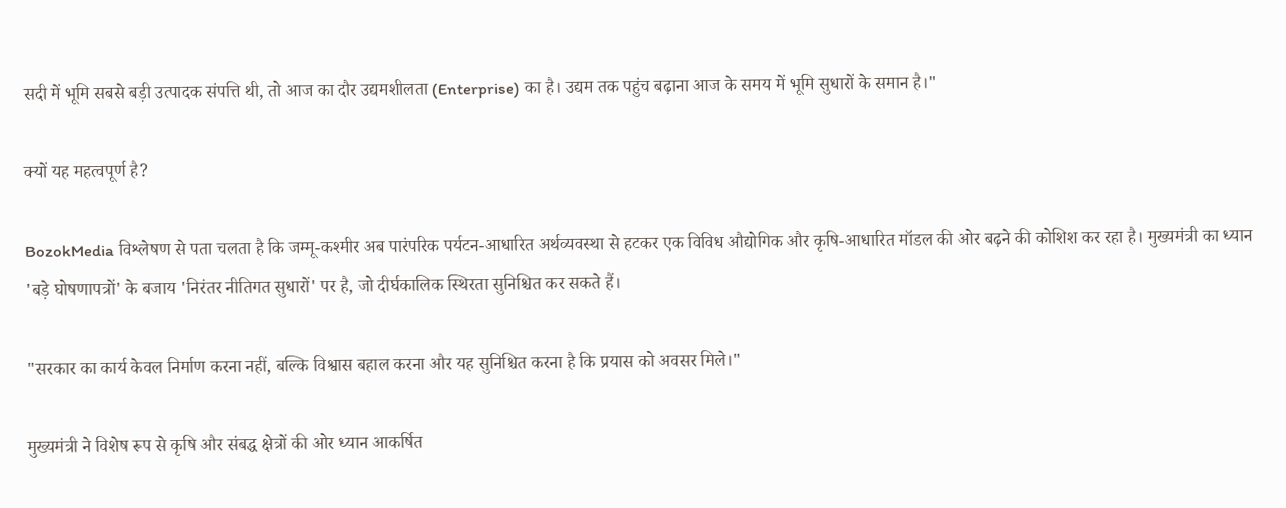सदी में भूमि सबसे बड़ी उत्पादक संपत्ति थी, तो आज का दौर उद्यमशीलता (Enterprise) का है। उद्यम तक पहुंच बढ़ाना आज के समय में भूमि सुधारों के समान है।"

क्यों यह महत्वपूर्ण है?

BozokMedia विश्लेषण से पता चलता है कि जम्मू-कश्मीर अब पारंपरिक पर्यटन-आधारित अर्थव्यवस्था से हटकर एक विविध औद्योगिक और कृषि-आधारित मॉडल की ओर बढ़ने की कोशिश कर रहा है। मुख्यमंत्री का ध्यान 'बड़े घोषणापत्रों' के बजाय 'निरंतर नीतिगत सुधारों' पर है, जो दीर्घकालिक स्थिरता सुनिश्चित कर सकते हैं।

"सरकार का कार्य केवल निर्माण करना नहीं, बल्कि विश्वास बहाल करना और यह सुनिश्चित करना है कि प्रयास को अवसर मिले।"

मुख्यमंत्री ने विशेष रूप से कृषि और संबद्ध क्षेत्रों की ओर ध्यान आकर्षित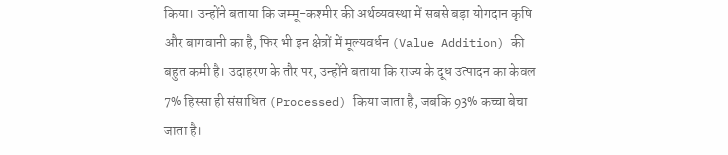किया। उन्होंने बताया कि जम्मू-कश्मीर की अर्थव्यवस्था में सबसे बड़ा योगदान कृषि और बागवानी का है, फिर भी इन क्षेत्रों में मूल्यवर्धन (Value Addition) की बहुत कमी है। उदाहरण के तौर पर, उन्होंने बताया कि राज्य के दूध उत्पादन का केवल 7% हिस्सा ही संसाधित (Processed) किया जाता है, जबकि 93% कच्चा बेचा जाता है।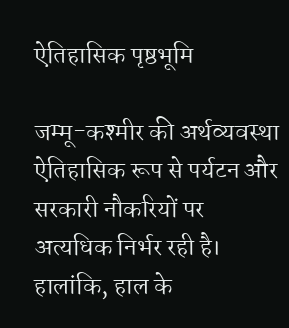ऐतिहासिक पृष्ठभूमि

जम्मू-कश्मीर की अर्थव्यवस्था ऐतिहासिक रूप से पर्यटन और सरकारी नौकरियों पर अत्यधिक निर्भर रही है। हालांकि, हाल के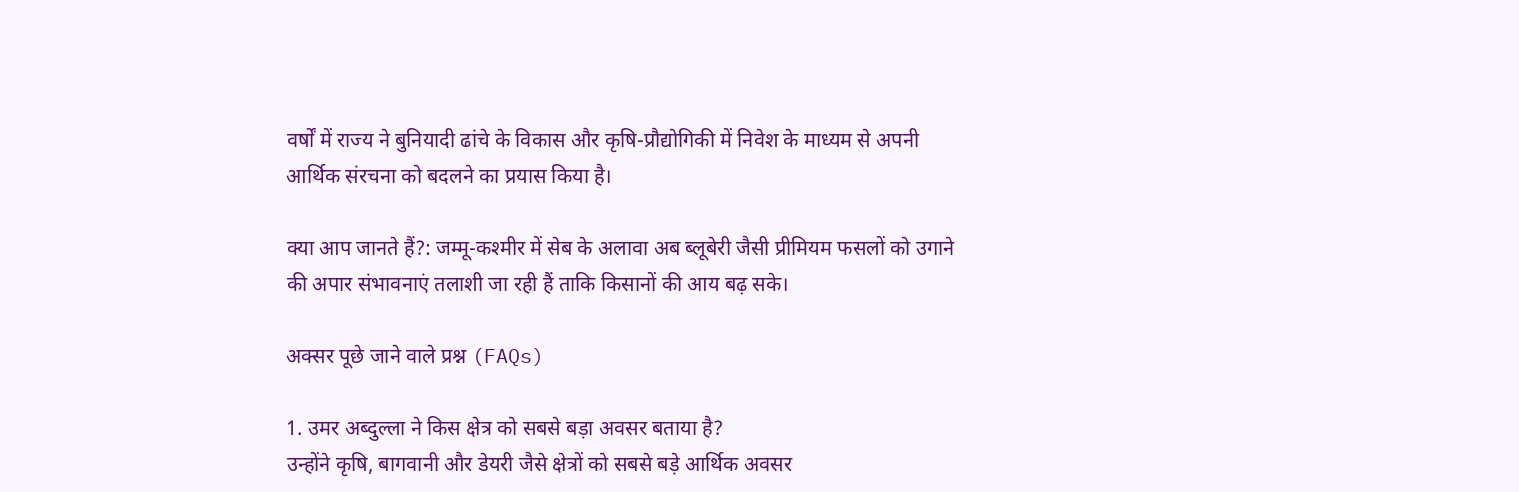वर्षों में राज्य ने बुनियादी ढांचे के विकास और कृषि-प्रौद्योगिकी में निवेश के माध्यम से अपनी आर्थिक संरचना को बदलने का प्रयास किया है।

क्या आप जानते हैं?: जम्मू-कश्मीर में सेब के अलावा अब ब्लूबेरी जैसी प्रीमियम फसलों को उगाने की अपार संभावनाएं तलाशी जा रही हैं ताकि किसानों की आय बढ़ सके।

अक्सर पूछे जाने वाले प्रश्न (FAQs)

1. उमर अब्दुल्ला ने किस क्षेत्र को सबसे बड़ा अवसर बताया है?
उन्होंने कृषि, बागवानी और डेयरी जैसे क्षेत्रों को सबसे बड़े आर्थिक अवसर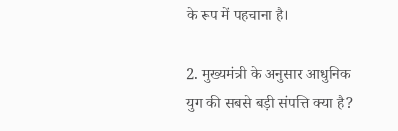के रूप में पहचाना है।

2. मुख्यमंत्री के अनुसार आधुनिक युग की सबसे बड़ी संपत्ति क्या है?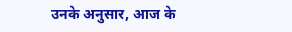उनके अनुसार, आज के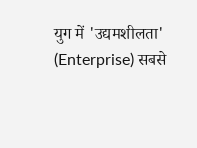युग में 'उद्यमशीलता' (Enterprise) सबसे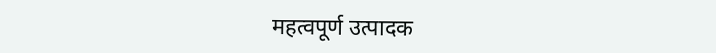महत्वपूर्ण उत्पादक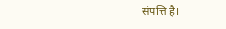संपत्ति है।